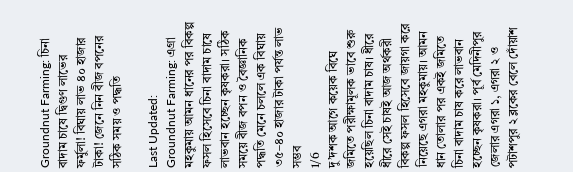Groundnut Farming: চিনা বাদাম চাষে দ্বিগুণ লাভের ফর্মুলা! বিঘায় লাভ ৪০ হাজার টাকা! জেনে নিন বীজ বপনের সঠিক সময় ও পদ্ধতি

Last Updated:
Groundnut Farming: এগ্রা মহকুমায় আমন ধানের পর বিকল্প ফসল হিসেবে চিনা বাদাম চাষে লাভবান হচ্ছেন কৃষকরা। সঠিক সময়ে বীজ বপন ও বৈজ্ঞানিক পদ্ধতি মেনে চললে এক বিঘায় ৩৫–৪০ হাজার টাকা পর্যন্ত লাভ সম্ভব
1/6
দু’দশক আগে কয়েক বিঘে জমিতে পরীক্ষামূলক ভাবে শুরু হয়েছিল চিনা বাদাম চাষ। ধীরে ধীরে সেই চাষই আজ অর্থকরী বিকল্প ফসল হিসেবে জায়গা করে নিয়েছে এগরা মহকুমায়। আমন ধান তোলার পর একই জমিতে চিনা বাদাম চাষ করে লাভবান হচ্ছেন কৃষকরা। পূর্ব মেদিনীপুর জেলার এগরা ১, এগরা ২ ও পটাশপুর ২ ব্লকের বেলে দোঁয়াশ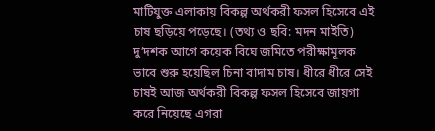মাটিযুক্ত এলাকায় বিকল্প অর্থকরী ফসল হিসেবে এই চাষ ছড়িয়ে পড়েছে। (তথ্য ও ছবি: মদন মাইতি)
দু’দশক আগে কয়েক বিঘে জমিতে পরীক্ষামূলক ভাবে শুরু হয়েছিল চিনা বাদাম চাষ। ধীরে ধীরে সেই চাষই আজ অর্থকরী বিকল্প ফসল হিসেবে জায়গা করে নিয়েছে এগরা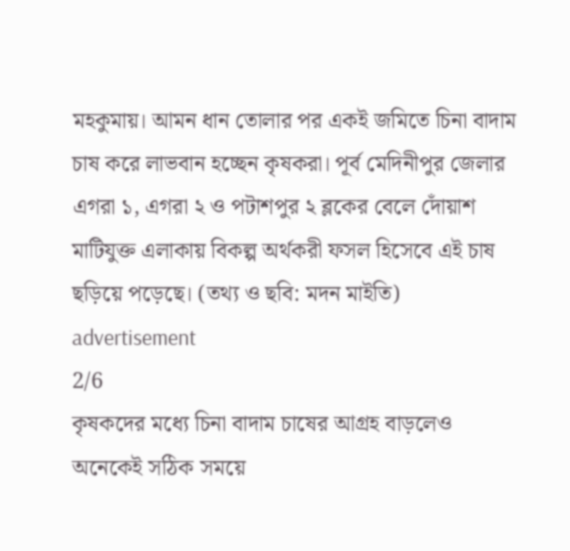মহকুমায়। আমন ধান তোলার পর একই জমিতে চিনা বাদাম চাষ করে লাভবান হচ্ছেন কৃষকরা। পূর্ব মেদিনীপুর জেলার এগরা ১, এগরা ২ ও পটাশপুর ২ ব্লকের বেলে দোঁয়াশ মাটিযুক্ত এলাকায় বিকল্প অর্থকরী ফসল হিসেবে এই চাষ ছড়িয়ে পড়েছে। (তথ্য ও ছবি: মদন মাইতি)
advertisement
2/6
কৃষকদের মধ্যে চিনা বাদাম চাষের আগ্রহ বাড়লেও অনেকেই সঠিক সময়ে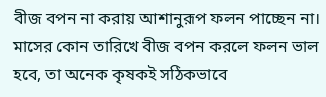বীজ বপন না করায় আশানুরূপ ফলন পাচ্ছেন না। মাসের কোন তারিখে বীজ বপন করলে ফলন ভাল হবে, তা অনেক কৃষকই সঠিকভাবে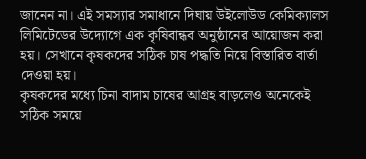জানেন না। এই সমস্যার সমাধানে দিঘায় উইলোউড কেমিক্যালস লিমিটেডের উদ্যোগে এক কৃষিবান্ধব অনুষ্ঠানের আয়োজন করা হয়। সেখানে কৃষকদের সঠিক চাষ পদ্ধতি নিয়ে বিস্তারিত বার্তা দেওয়া হয়।
কৃষকদের মধ্যে চিনা বাদাম চাষের আগ্রহ বাড়লেও অনেকেই সঠিক সময়ে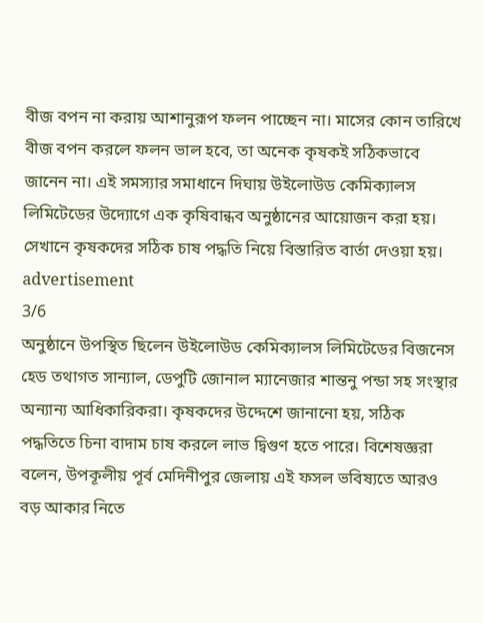বীজ বপন না করায় আশানুরূপ ফলন পাচ্ছেন না। মাসের কোন তারিখে বীজ বপন করলে ফলন ভাল হবে, তা অনেক কৃষকই সঠিকভাবে জানেন না। এই সমস্যার সমাধানে দিঘায় উইলোউড কেমিক্যালস লিমিটেডের উদ্যোগে এক কৃষিবান্ধব অনুষ্ঠানের আয়োজন করা হয়। সেখানে কৃষকদের সঠিক চাষ পদ্ধতি নিয়ে বিস্তারিত বার্তা দেওয়া হয়।
advertisement
3/6
অনুষ্ঠানে উপস্থিত ছিলেন উইলোউড কেমিক্যালস লিমিটেডের বিজনেস হেড তথাগত সান্যাল, ডেপুটি জোনাল ম্যানেজার শান্তনু পন্ডা সহ সংস্থার অন্যান্য আধিকারিকরা। কৃষকদের উদ্দেশে জানানো হয়, সঠিক পদ্ধতিতে চিনা বাদাম চাষ করলে লাভ দ্বিগুণ হতে পারে। বিশেষজ্ঞরা বলেন, উপকূলীয় পূর্ব মেদিনীপুর জেলায় এই ফসল ভবিষ্যতে আরও বড় আকার নিতে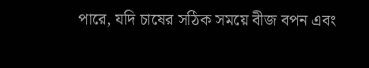পারে, যদি চাষের সঠিক সময়ে বীজ বপন এবং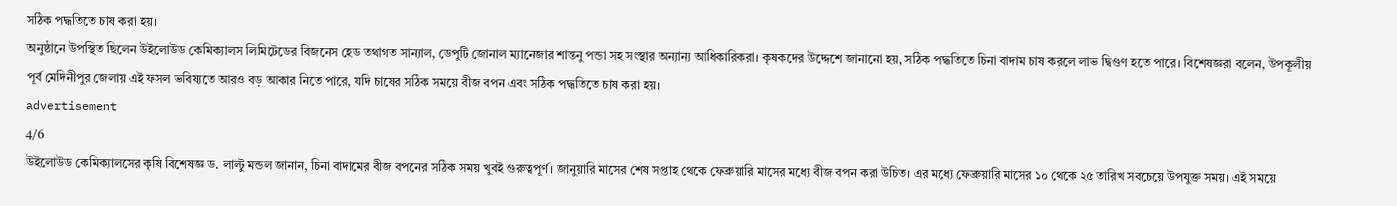সঠিক পদ্ধতিতে চাষ করা হয়।
অনুষ্ঠানে উপস্থিত ছিলেন উইলোউড কেমিক্যালস লিমিটেডের বিজনেস হেড তথাগত সান্যাল, ডেপুটি জোনাল ম্যানেজার শান্তনু পন্ডা সহ সংস্থার অন্যান্য আধিকারিকরা। কৃষকদের উদ্দেশে জানানো হয়, সঠিক পদ্ধতিতে চিনা বাদাম চাষ করলে লাভ দ্বিগুণ হতে পারে। বিশেষজ্ঞরা বলেন, উপকূলীয় পূর্ব মেদিনীপুর জেলায় এই ফসল ভবিষ্যতে আরও বড় আকার নিতে পারে, যদি চাষের সঠিক সময়ে বীজ বপন এবং সঠিক পদ্ধতিতে চাষ করা হয়।
advertisement
4/6
উইলোউড কেমিক্যালসের কৃষি বিশেষজ্ঞ ড. লাল্টু মন্ডল জানান, চিনা বাদামের বীজ বপনের সঠিক সময় খুবই গুরুত্বপূর্ণ। জানুয়ারি মাসের শেষ সপ্তাহ থেকে ফেব্রুয়ারি মাসের মধ্যে বীজ বপন করা উচিত। এর মধ্যে ফেব্রুয়ারি মাসের ১০ থেকে ২৫ তারিখ সবচেয়ে উপযুক্ত সময়। এই সময়ে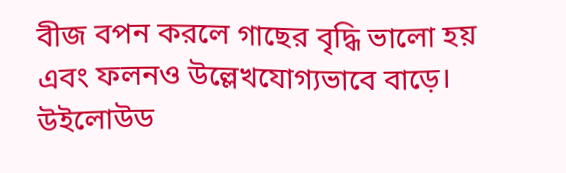বীজ বপন করলে গাছের বৃদ্ধি ভালো হয় এবং ফলনও উল্লেখযোগ্যভাবে বাড়ে।
উইলোউড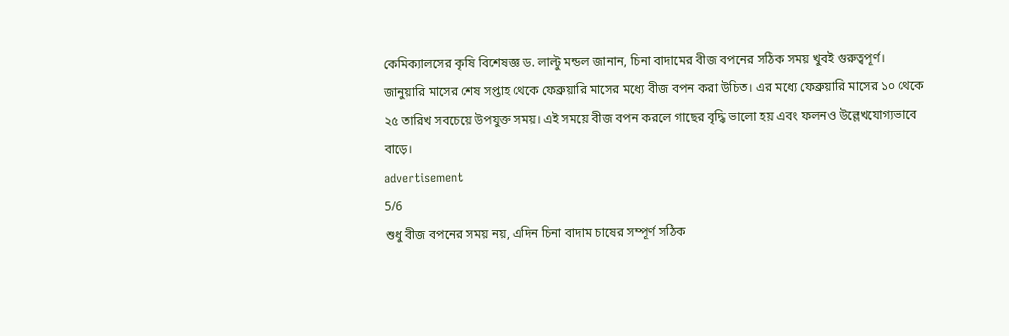কেমিক্যালসের কৃষি বিশেষজ্ঞ ড. লাল্টু মন্ডল জানান, চিনা বাদামের বীজ বপনের সঠিক সময় খুবই গুরুত্বপূর্ণ। জানুয়ারি মাসের শেষ সপ্তাহ থেকে ফেব্রুয়ারি মাসের মধ্যে বীজ বপন করা উচিত। এর মধ্যে ফেব্রুয়ারি মাসের ১০ থেকে ২৫ তারিখ সবচেয়ে উপযুক্ত সময়। এই সময়ে বীজ বপন করলে গাছের বৃদ্ধি ভালো হয় এবং ফলনও উল্লেখযোগ্যভাবে বাড়ে।
advertisement
5/6
শুধু বীজ বপনের সময় নয়, এদিন চিনা বাদাম চাষের সম্পূর্ণ সঠিক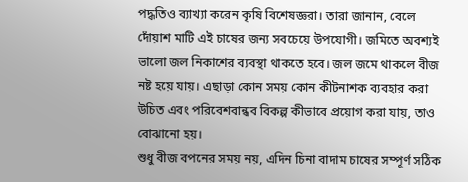পদ্ধতিও ব্যাখ্যা করেন কৃষি বিশেষজ্ঞরা। তারা জানান, বেলে দোঁয়াশ মাটি এই চাষের জন্য সবচেয়ে উপযোগী। জমিতে অবশ্যই ভালো জল নিকাশের ব্যবস্থা থাকতে হবে। জল জমে থাকলে বীজ নষ্ট হয়ে যায়। এছাড়া কোন সময় কোন কীটনাশক ব্যবহার করা উচিত এবং পরিবেশবান্ধব বিকল্প কীভাবে প্রয়োগ করা যায়, তাও বোঝানো হয়।
শুধু বীজ বপনের সময় নয়, এদিন চিনা বাদাম চাষের সম্পূর্ণ সঠিক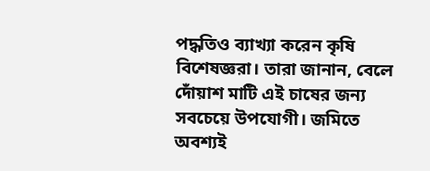পদ্ধতিও ব্যাখ্যা করেন কৃষি বিশেষজ্ঞরা। তারা জানান, বেলে দোঁয়াশ মাটি এই চাষের জন্য সবচেয়ে উপযোগী। জমিতে অবশ্যই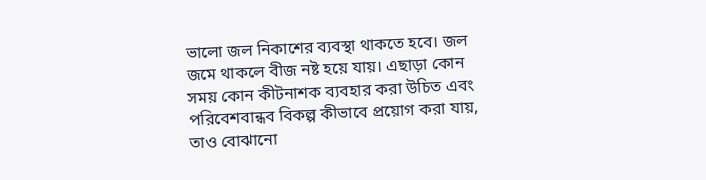ভালো জল নিকাশের ব্যবস্থা থাকতে হবে। জল জমে থাকলে বীজ নষ্ট হয়ে যায়। এছাড়া কোন সময় কোন কীটনাশক ব্যবহার করা উচিত এবং পরিবেশবান্ধব বিকল্প কীভাবে প্রয়োগ করা যায়, তাও বোঝানো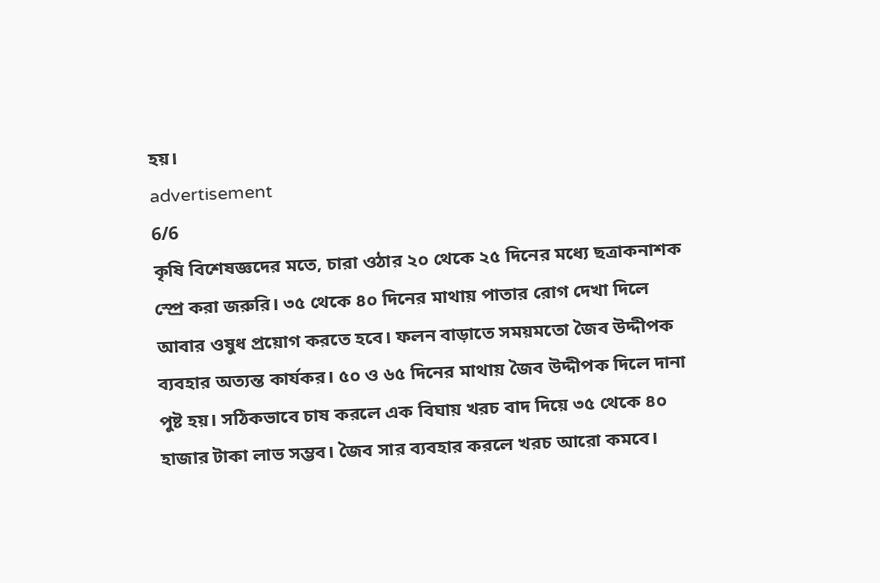হয়।
advertisement
6/6
কৃষি বিশেষজ্ঞদের মতে, চারা ওঠার ২০ থেকে ২৫ দিনের মধ্যে ছত্রাকনাশক স্প্রে করা জরুরি। ৩৫ থেকে ৪০ দিনের মাথায় পাতার রোগ দেখা দিলে আবার ওষুধ প্রয়োগ করতে হবে। ফলন বাড়াতে সময়মতো জৈব উদ্দীপক ব্যবহার অত্যন্ত কার্যকর। ৫০ ও ৬৫ দিনের মাথায় জৈব উদ্দীপক দিলে দানা পুষ্ট হয়। সঠিকভাবে চাষ করলে এক বিঘায় খরচ বাদ দিয়ে ৩৫ থেকে ৪০ হাজার টাকা লাভ সম্ভব। জৈব সার ব্যবহার করলে খরচ আরো কমবে।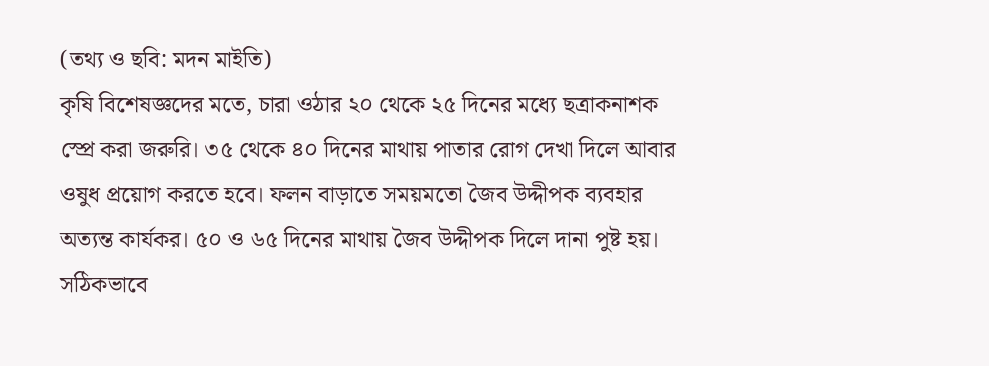(তথ্য ও ছবি: মদন মাইতি)
কৃষি বিশেষজ্ঞদের মতে, চারা ওঠার ২০ থেকে ২৫ দিনের মধ্যে ছত্রাকনাশক স্প্রে করা জরুরি। ৩৫ থেকে ৪০ দিনের মাথায় পাতার রোগ দেখা দিলে আবার ওষুধ প্রয়োগ করতে হবে। ফলন বাড়াতে সময়মতো জৈব উদ্দীপক ব্যবহার অত্যন্ত কার্যকর। ৫০ ও ৬৫ দিনের মাথায় জৈব উদ্দীপক দিলে দানা পুষ্ট হয়। সঠিকভাবে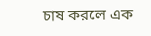চাষ করলে এক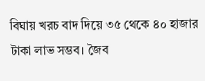বিঘায় খরচ বাদ দিয়ে ৩৫ থেকে ৪০ হাজার টাকা লাভ সম্ভব। জৈব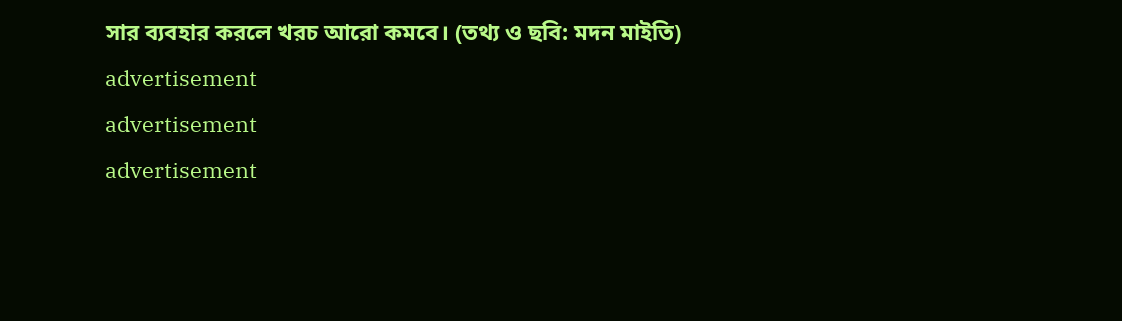সার ব্যবহার করলে খরচ আরো কমবে। (তথ্য ও ছবি: মদন মাইতি)
advertisement
advertisement
advertisement